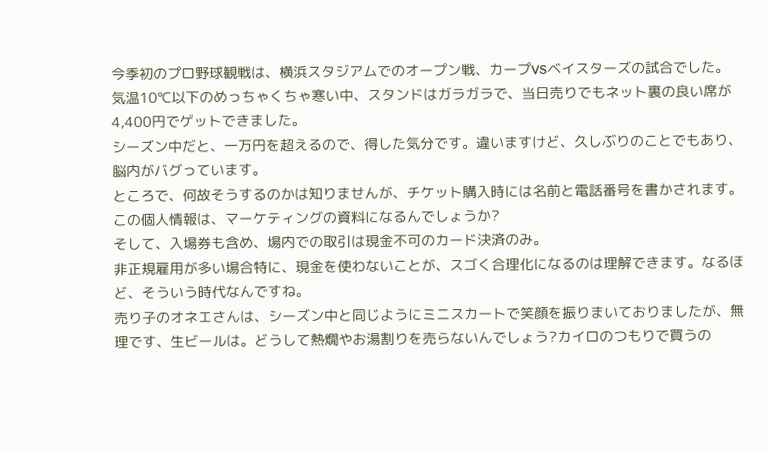今季初のプロ野球観戦は、横浜スタジアムでのオープン戦、カープVSベイスターズの試合でした。
気温10℃以下のめっちゃくちゃ寒い中、スタンドはガラガラで、当日売りでもネット裏の良い席が4,400円でゲットできました。
シーズン中だと、一万円を超えるので、得した気分です。違いますけど、久しぶりのことでもあり、脳内がバグっています。
ところで、何故そうするのかは知りませんが、チケット購入時には名前と電話番号を書かされます。この個人情報は、マーケティングの資料になるんでしょうか?
そして、入場券も含め、場内での取引は現金不可のカード決済のみ。
非正規雇用が多い場合特に、現金を使わないことが、スゴく合理化になるのは理解できます。なるほど、そういう時代なんですね。
売り子のオネエさんは、シーズン中と同じようにミニスカートで笑顔を振りまいておりましたが、無理です、生ビールは。どうして熱燗やお湯割りを売らないんでしょう?カイロのつもりで買うの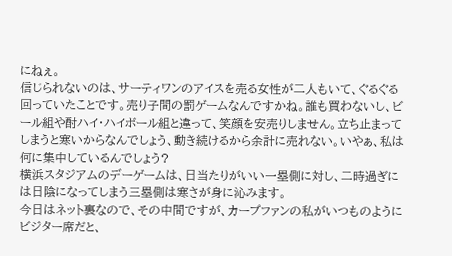にねぇ。
信じられないのは、サーティワンのアイスを売る女性が二人もいて、ぐるぐる回っていたことです。売り子間の罰ゲームなんですかね。誰も買わないし、ビール組や酎ハイ・ハイボール組と違って、笑顔を安売りしません。立ち止まってしまうと寒いからなんでしょう、動き続けるから余計に売れない。いやぁ、私は何に集中しているんでしょう?
横浜スタジアムのデーゲームは、日当たりがいい一塁側に対し、二時過ぎには日陰になってしまう三塁側は寒さが身に沁みます。
今日はネット裏なので、その中間ですが、カープファンの私がいつものようにビジター席だと、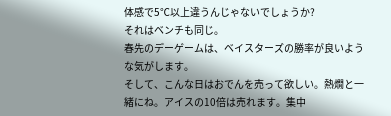体感で5℃以上違うんじゃないでしょうか?
それはベンチも同じ。
春先のデーゲームは、ベイスターズの勝率が良いような気がします。
そして、こんな日はおでんを売って欲しい。熱燗と一緒にね。アイスの10倍は売れます。集中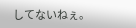してないねぇ。